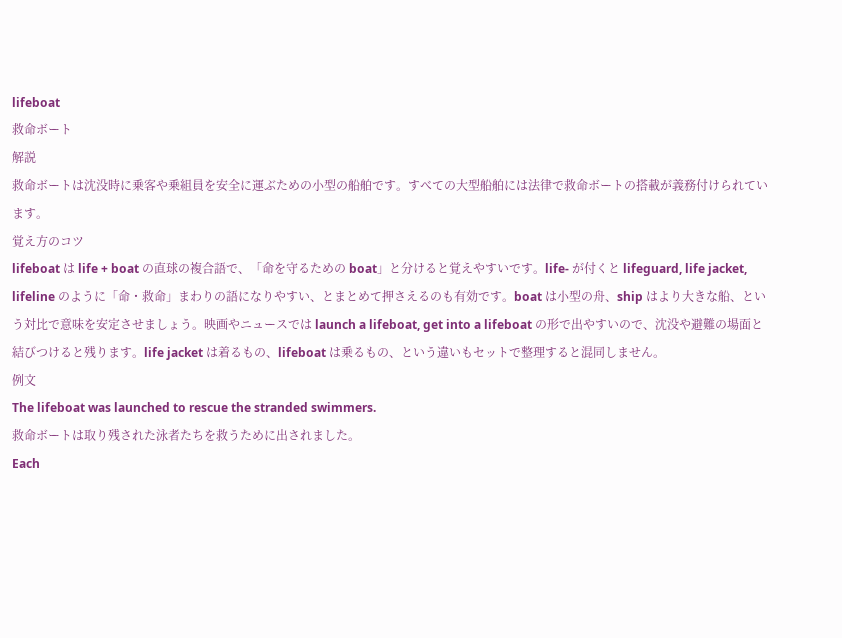lifeboat
救命ボート
解説
救命ボートは沈没時に乗客や乗組員を安全に運ぶための小型の船舶です。すべての大型船舶には法律で救命ボートの搭載が義務付けられています。
覚え方のコツ
lifeboat は life + boat の直球の複合語で、「命を守るための boat」と分けると覚えやすいです。life- が付くと lifeguard, life jacket, lifeline のように「命・救命」まわりの語になりやすい、とまとめて押さえるのも有効です。boat は小型の舟、ship はより大きな船、という対比で意味を安定させましょう。映画やニュースでは launch a lifeboat, get into a lifeboat の形で出やすいので、沈没や避難の場面と結びつけると残ります。life jacket は着るもの、lifeboat は乗るもの、という違いもセットで整理すると混同しません。
例文
The lifeboat was launched to rescue the stranded swimmers.
救命ボートは取り残された泳者たちを救うために出されました。
Each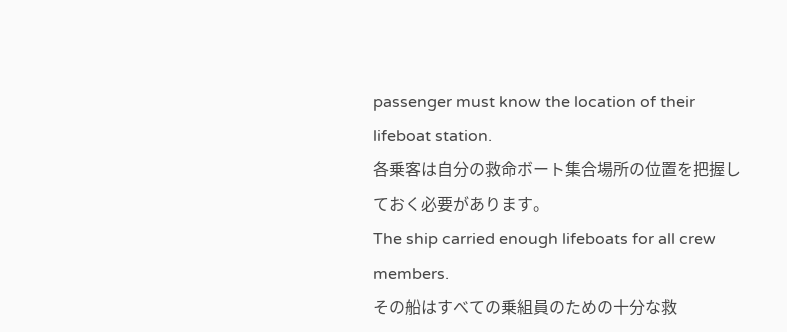passenger must know the location of their lifeboat station.
各乗客は自分の救命ボート集合場所の位置を把握しておく必要があります。
The ship carried enough lifeboats for all crew members.
その船はすべての乗組員のための十分な救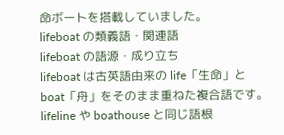命ボートを搭載していました。
lifeboat の類義語・関連語
lifeboat の語源・成り立ち
lifeboat は古英語由来の life「生命」と boat「舟」をそのまま重ねた複合語です。lifeline や boathouse と同じ語根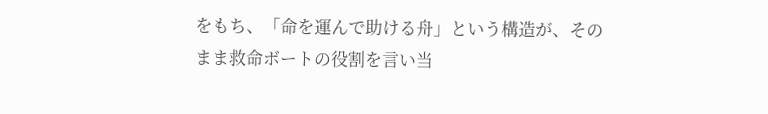をもち、「命を運んで助ける舟」という構造が、そのまま救命ボートの役割を言い当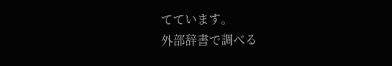てています。
外部辞書で調べる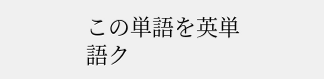この単語を英単語ク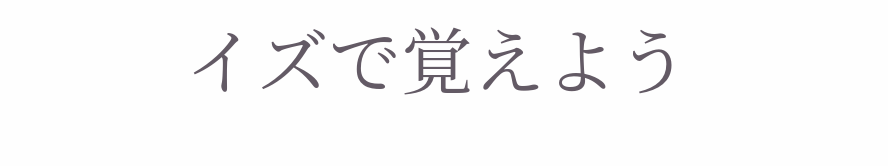イズで覚えよう